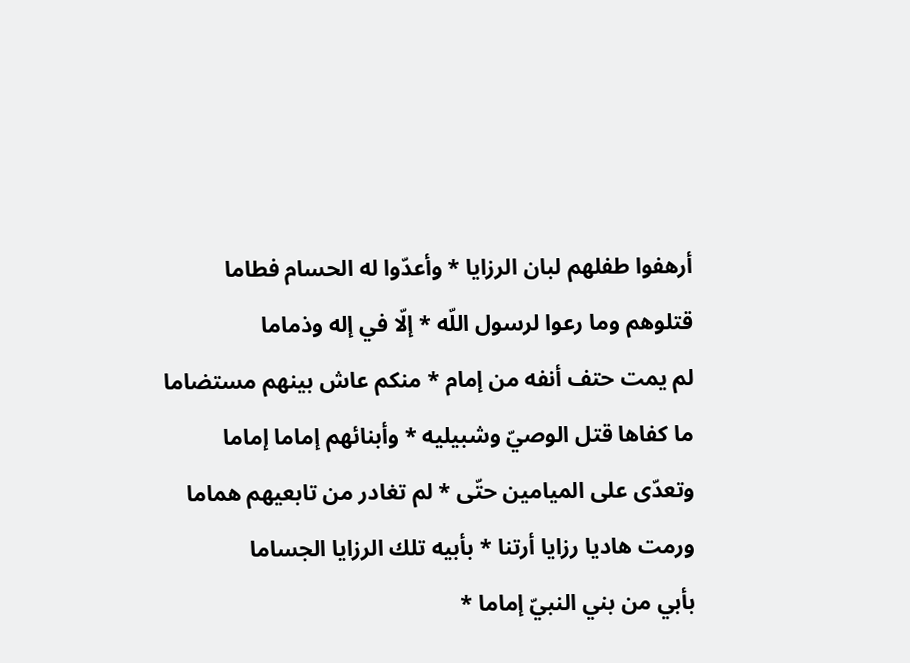أرهفوا طفلهم لبان الرزايا * وأعدّوا له الحسام فطاما
قتلوهم وما رعوا لرسول اللّه * إلّا في إله وذماما
لم يمت حتف أنفه من إمام * منكم عاش بينهم مستضاما
ما كفاها قتل الوصيّ وشبيليه * وأبنائهم إماما إماما
وتعدّى على الميامين حتّى * لم تغادر من تابعيهم هماما
ورمت هاديا رزايا أرتنا * بأبيه تلك الرزايا الجساما
بأبي من بني النبيّ إماما *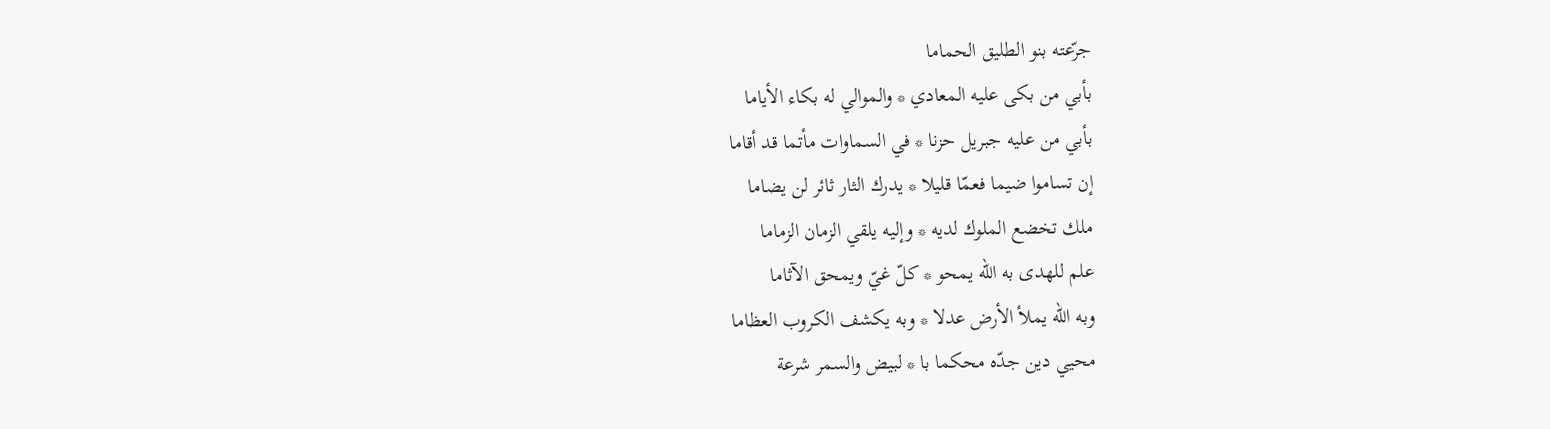جرّعته بنو الطليق الحماما
بأبي من بكى عليه المعادي * والموالي له بكاء الأياما
بأبي من عليه جبريل حزنا * في السماوات مأتما قد أقاما
إن تساموا ضيما فعمّا قليلا * يدرك الثار ثائر لن يضاما
ملك تخضع الملوك لديه * وإليه يلقي الزمان الزماما
علم للهدى به اللّه يمحو * كلّ غيّ ويمحق الآثاما
وبه اللّه يملأ الأرض عدلا * وبه يكشف الكروب العظاما
محيي دين جدّه محكما با * لبيض والسمر شرعة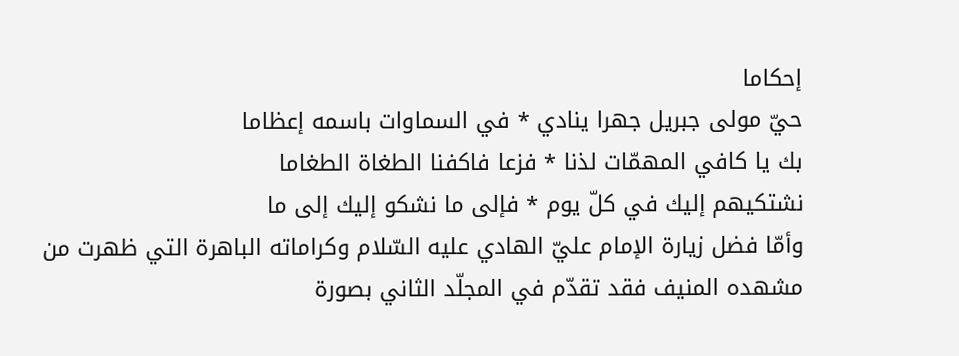إحكاما
حيّ مولى جبريل جهرا ينادي * في السماوات باسمه إعظاما
بك يا كافي المهمّات لذنا * فزعا فاكفنا الطغاة الطغاما
نشتكيهم إليك في كلّ يوم * فإلى ما نشكو إليك إلى ما
وأمّا فضل زيارة الإمام عليّ الهادي عليه السّلام وكراماته الباهرة التي ظهرت من مشهده المنيف فقد تقدّم في المجلّد الثاني بصورة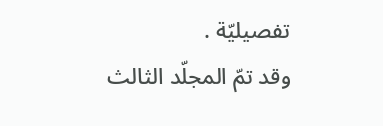تفصيليّة .
وقد تمّ المجلّد الثالث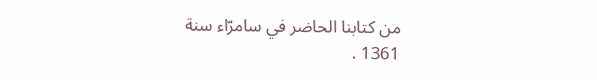من كتابنا الحاضر في سامرّاء سنة 1361 .